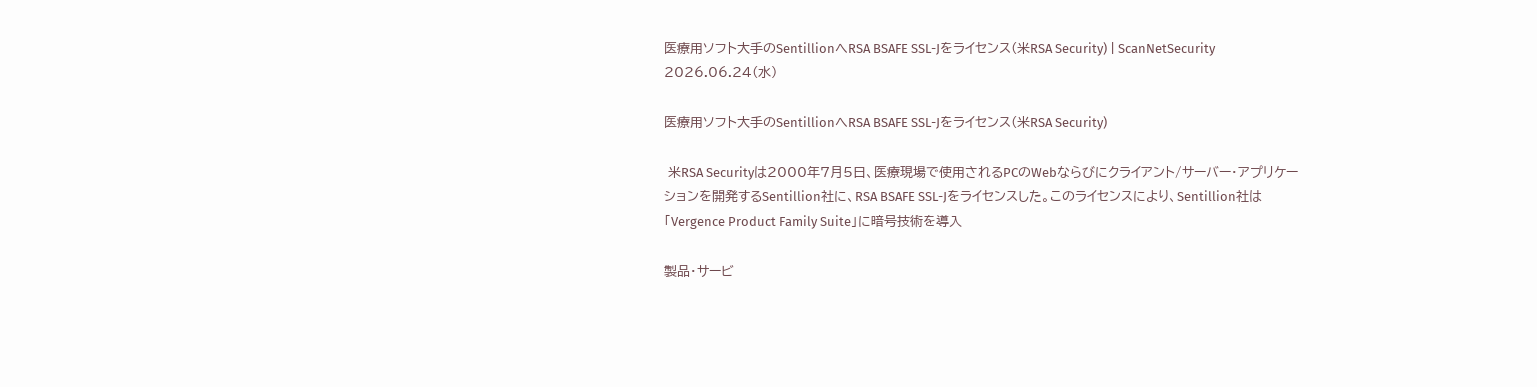医療用ソフト大手のSentillionへRSA BSAFE SSL-Jをライセンス(米RSA Security) | ScanNetSecurity
2026.06.24(水)

医療用ソフト大手のSentillionへRSA BSAFE SSL-Jをライセンス(米RSA Security)

 米RSA Securityは2000年7月5日、医療現場で使用されるPCのWebならびにクライアント/サーバー・アプリケーションを開発するSentillion社に、RSA BSAFE SSL-Jをライセンスした。このライセンスにより、Sentillion社は「Vergence Product Family Suite」に暗号技術を導入

製品・サービ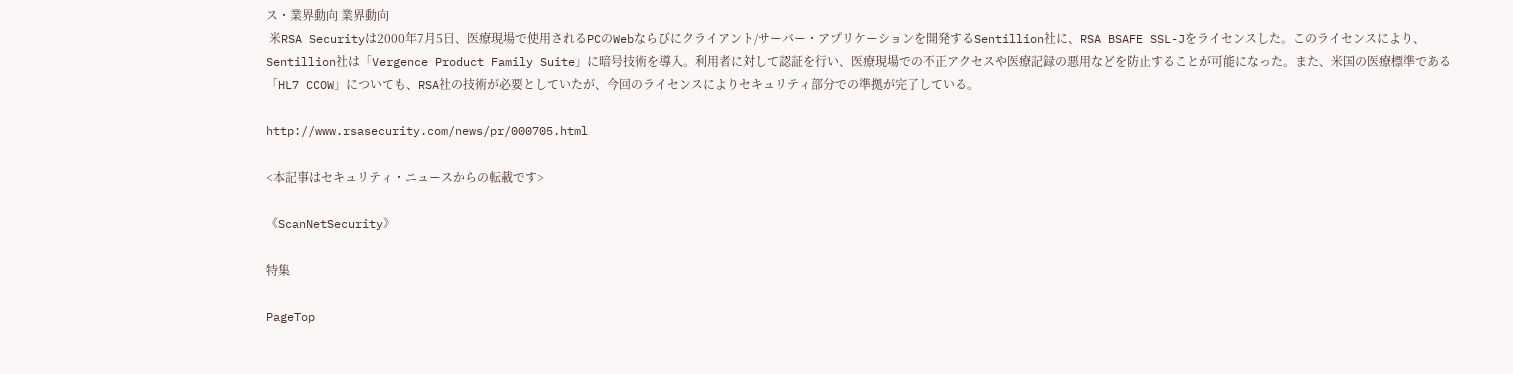ス・業界動向 業界動向
 米RSA Securityは2000年7月5日、医療現場で使用されるPCのWebならびにクライアント/サーバー・アプリケーションを開発するSentillion社に、RSA BSAFE SSL-Jをライセンスした。このライセンスにより、Sentillion社は「Vergence Product Family Suite」に暗号技術を導入。利用者に対して認証を行い、医療現場での不正アクセスや医療記録の悪用などを防止することが可能になった。また、米国の医療標準である「HL7 CCOW」についても、RSA社の技術が必要としていたが、今回のライセンスによりセキュリティ部分での準拠が完了している。

http://www.rsasecurity.com/news/pr/000705.html

<本記事はセキュリティ・ニュースからの転載です>

《ScanNetSecurity》

特集

PageTop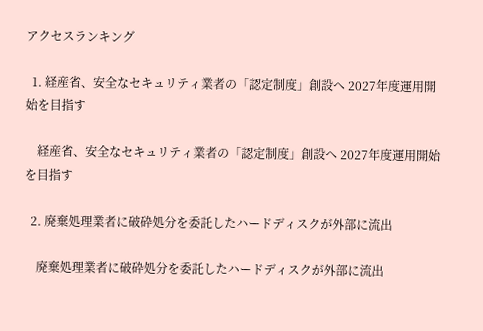アクセスランキング

  1. 経産省、安全なセキュリティ業者の「認定制度」創設へ 2027年度運用開始を目指す

    経産省、安全なセキュリティ業者の「認定制度」創設へ 2027年度運用開始を目指す

  2. 廃棄処理業者に破砕処分を委託したハードディスクが外部に流出

    廃棄処理業者に破砕処分を委託したハードディスクが外部に流出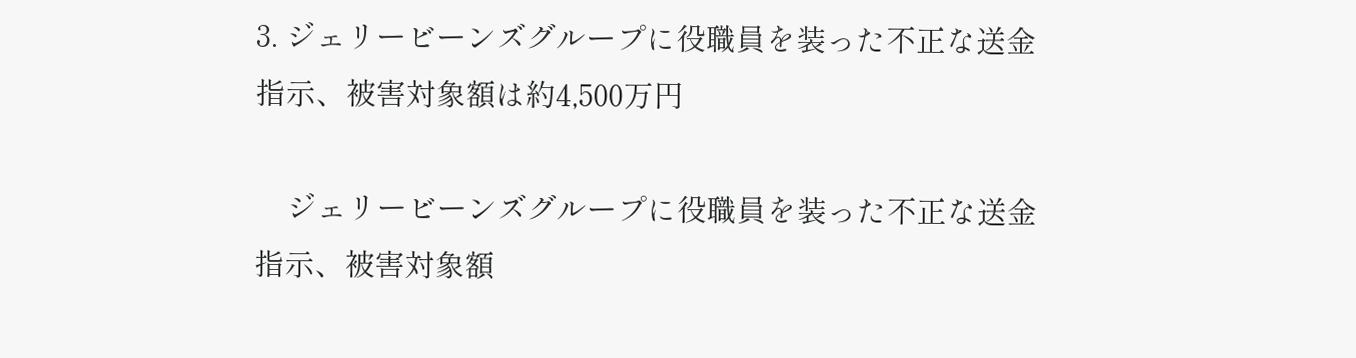3. ジェリービーンズグループに役職員を装った不正な送金指示、被害対象額は約4,500万円

    ジェリービーンズグループに役職員を装った不正な送金指示、被害対象額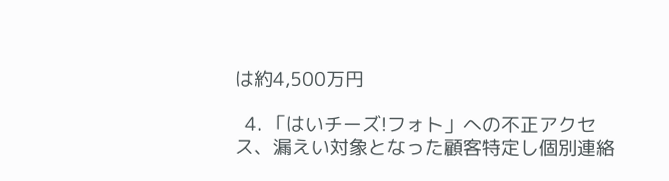は約4,500万円

  4. 「はいチーズ!フォト」への不正アクセス、漏えい対象となった顧客特定し個別連絡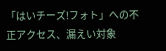「はいチーズ!フォト」への不正アクセス、漏えい対象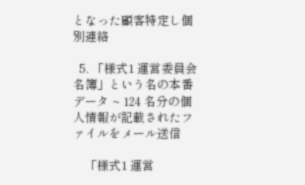となった顧客特定し個別連絡

  5. 「様式1 運営委員会名簿」という名の本番データ ~ 124 名分の個人情報が記載されたファイルをメール送信

    「様式1 運営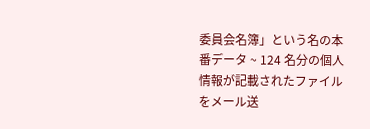委員会名簿」という名の本番データ ~ 124 名分の個人情報が記載されたファイルをメール送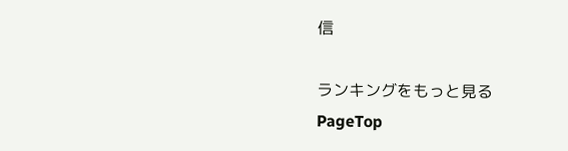信

ランキングをもっと見る
PageTop